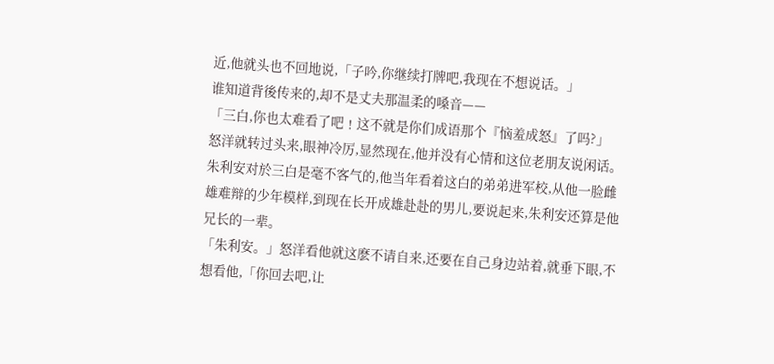近,他就头也不回地说,「子吟,你继续打牌吧,我现在不想说话。」
谁知道背後传来的,却不是丈夫那温柔的嗓音——
「三白,你也太难看了吧﹗这不就是你们成语那个『恼羞成怒』了吗?」
怒洋就转过头来,眼神冷厉,显然现在,他并没有心情和这位老朋友说闲话。
朱利安对於三白是毫不客气的,他当年看着这白的弟弟进军校,从他一脸雌雄难辩的少年模样,到现在长开成雄赴赴的男儿,要说起来,朱利安还算是他兄长的一辈。
「朱利安。」怒洋看他就这麽不请自来,还要在自己身边站着,就垂下眼,不想看他,「你回去吧,让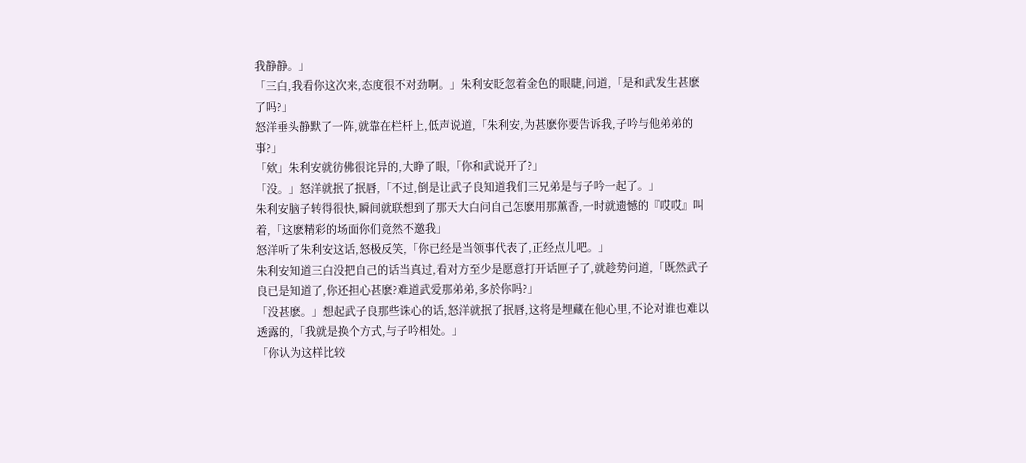我静静。」
「三白,我看你这次来,态度很不对劲啊。」朱利安眨忽着金色的眼睫,问道,「是和武发生甚麽了吗?」
怒洋垂头静默了一阵,就靠在栏杆上,低声说道,「朱利安,为甚麽你要告诉我,子吟与他弟弟的事?」
「欸」朱利安就彷佛很诧异的,大睁了眼,「你和武说开了?」
「没。」怒洋就抿了抿唇,「不过,倒是让武子良知道我们三兄弟是与子吟一起了。」
朱利安脑子转得很快,瞬间就联想到了那天大白问自己怎麽用那薰香,一时就遗憾的『哎哎』叫着,「这麽精彩的场面你们竟然不邀我」
怒洋听了朱利安这话,怒极反笑,「你已经是当领事代表了,正经点儿吧。」
朱利安知道三白没把自己的话当真过,看对方至少是愿意打开话匣子了,就趁势问道,「既然武子良已是知道了,你还担心甚麽?难道武爱那弟弟,多於你吗?」
「没甚麽。」想起武子良那些诛心的话,怒洋就抿了抿唇,这将是埋藏在他心里,不论对谁也难以透露的,「我就是换个方式,与子吟相处。」
「你认为这样比较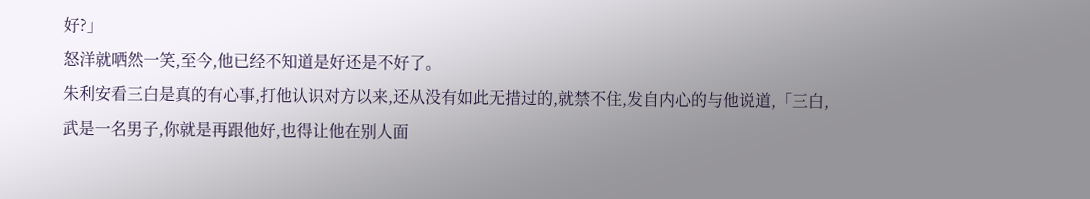好?」
怒洋就哂然一笑,至今,他已经不知道是好还是不好了。
朱利安看三白是真的有心事,打他认识对方以来,还从没有如此无措过的,就禁不住,发自内心的与他说道,「三白,武是一名男子,你就是再跟他好,也得让他在别人面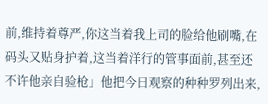前,维持着尊严,你这当着我上司的脸给他刷嘴,在码头又贴身护着,这当着洋行的管事面前,甚至还不许他亲自验枪」他把今日观察的种种罗列出来,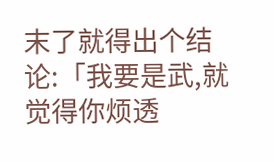末了就得出个结论:「我要是武,就觉得你烦透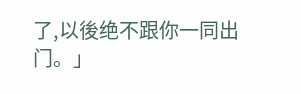了,以後绝不跟你一同出门。」